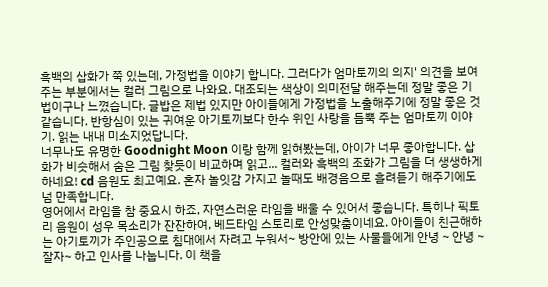흑백의 삽화가 쭉 있는데, 가정법을 이야기 합니다. 그러다가 엄마토끼의 의지' 의견을 보여주는 부분에서는 컬러 그림으로 나와요. 대조되는 색상이 의미전달 해주는데 정말 좋은 기법이구나 느꼈습니다. 글밥은 제법 있지만 아이들에게 가정법을 노출해주기에 정말 좋은 것 같습니다. 반항심이 있는 귀여운 아기토끼보다 한수 위인 사랑을 듬뿍 주는 엄마토끼 이야기. 읽는 내내 미소지었답니다.
너무나도 유명한 Goodnight Moon 이랑 함께 읽혀봤는데, 아이가 너무 좋아합니다. 삽화가 비슷해서 숨은 그림 찾듯이 비교하며 읽고... 컬러와 흑백의 조화가 그림을 더 생생하게 하네요! cd 음원도 최고예요. 혼자 놀잇감 가지고 놀때도 배경음으로 흘려듣기 해주기에도 넘 만족합니다.
영어에서 라임을 참 중요시 하죠, 자연스러운 라임을 배울 수 있어서 좋습니다. 특히나 픽토리 음원이 성우 목소리가 잔잔하여, 베드타임 스토리로 안성맞춤이네요. 아이들이 친근해하는 아기토끼가 주인공으로 침대에서 자려고 누워서~ 방안에 있는 사물들에게 안녕 ~ 안녕 ~ 잘자~ 하고 인사를 나눕니다. 이 책을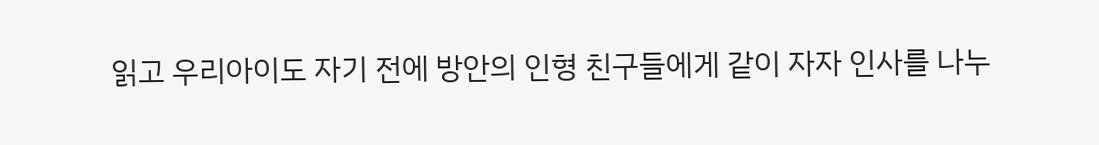읽고 우리아이도 자기 전에 방안의 인형 친구들에게 같이 자자 인사를 나누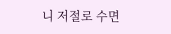니 저절로 수면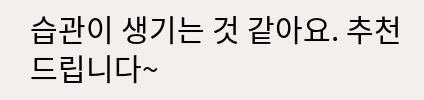습관이 생기는 것 같아요. 추천 드립니다~